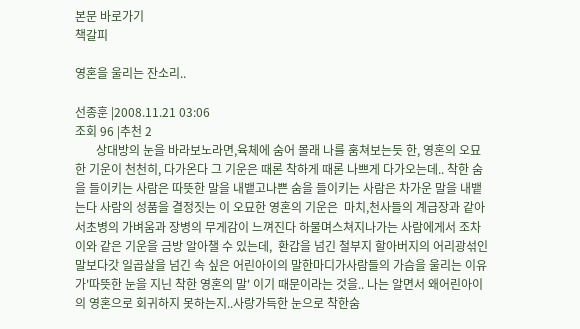본문 바로가기
책갈피

영혼을 울리는 잔소리..

선종훈 |2008.11.21 03:06
조회 96 |추천 2
       상대방의 눈을 바라보노라면,육체에 숨어 몰래 나를 훔쳐보는듯 한, 영혼의 오묘한 기운이 천천히, 다가온다 그 기운은 때론 착하게 때론 나쁘게 다가오는데.. 착한 숨을 들이키는 사람은 따뜻한 말을 내뱉고나쁜 숨을 들이키는 사람은 차가운 말을 내뱉는다 사람의 성품을 결정짓는 이 오묘한 영혼의 기운은  마치,천사들의 계급장과 같아서초병의 가벼움과 장병의 무게감이 느껴진다 하물며스쳐지나가는 사람에게서 조차이와 같은 기운을 금방 알아챌 수 있는데,  환갑을 넘긴 철부지 할아버지의 어리광섞인 말보다갓 일곱살을 넘긴 속 싶은 어린아이의 말한마디가사람들의 가슴을 울리는 이유가'따뜻한 눈을 지닌 착한 영혼의 말' 이기 때문이라는 것을.. 나는 알면서 왜어린아이의 영혼으로 회귀하지 못하는지..사랑가득한 눈으로 착한숨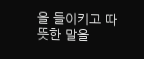을 들이키고 따뜻한 말을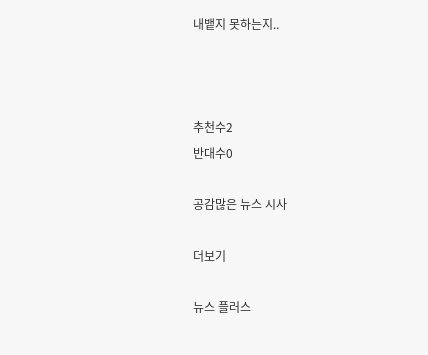내뱉지 못하는지..



추천수2
반대수0

공감많은 뉴스 시사

더보기

뉴스 플러스